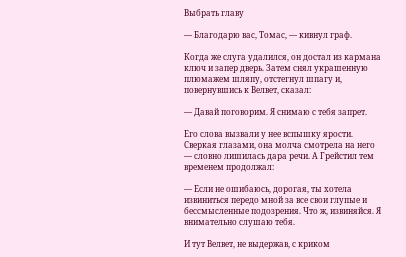Выбрать главу

— Благодарю вас, Томас, — кивнул граф.

Когда же слуга удалился, он достал из кармана ключ и запер дверь. Затем снял украшенную плюмажем шляпу, отстегнул шпагу и, повернувшись к Велвет, сказал:

— Давай поговорим. Я снимаю с тебя запрет.

Его слова вызвали у нее вспышку ярости. Сверкая глазами, она молча смотрела на него — словно лишилась дара речи. А Грейстил тем временем продолжал:

— Если не ошибаюсь, дорогая, ты хотела извиниться передо мной за все свои глупые и бессмысленные подозрения. Что ж, извиняйся. Я внимательно слушаю тебя.

И тут Велвет, не выдержав, с криком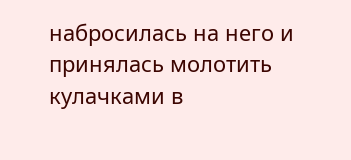набросилась на него и принялась молотить кулачками в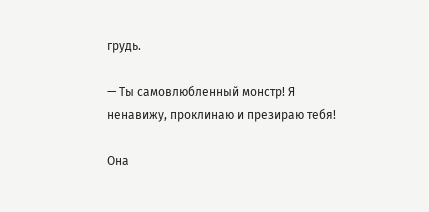грудь.

— Ты самовлюбленный монстр! Я ненавижу, проклинаю и презираю тебя!

Она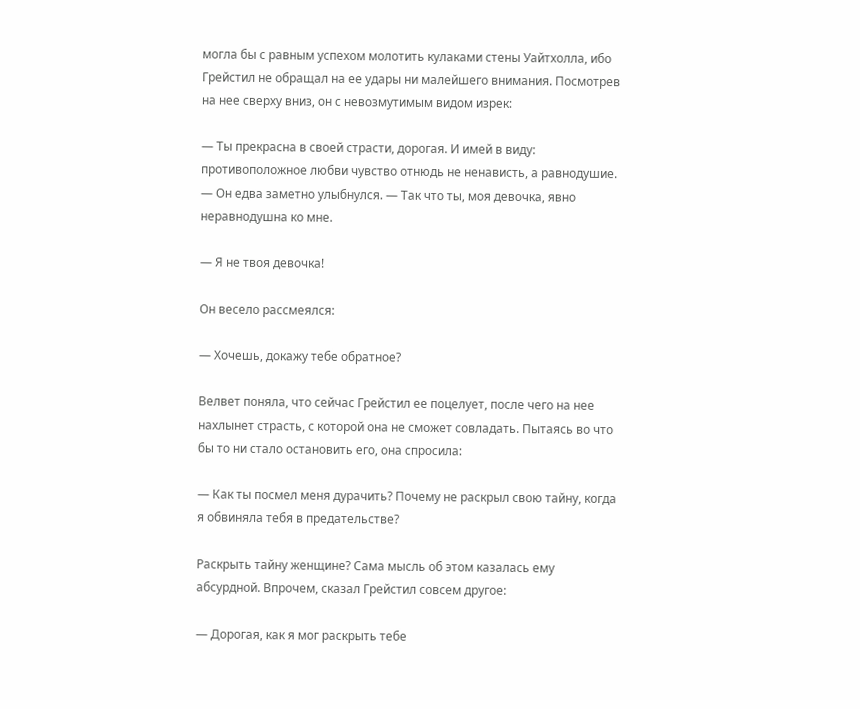могла бы с равным успехом молотить кулаками стены Уайтхолла, ибо Грейстил не обращал на ее удары ни малейшего внимания. Посмотрев на нее сверху вниз, он с невозмутимым видом изрек:

— Ты прекрасна в своей страсти, дорогая. И имей в виду: противоположное любви чувство отнюдь не ненависть, а равнодушие. — Он едва заметно улыбнулся. — Так что ты, моя девочка, явно неравнодушна ко мне.

— Я не твоя девочка!

Он весело рассмеялся:

— Хочешь, докажу тебе обратное?

Велвет поняла, что сейчас Грейстил ее поцелует, после чего на нее нахлынет страсть, с которой она не сможет совладать. Пытаясь во что бы то ни стало остановить его, она спросила:

— Как ты посмел меня дурачить? Почему не раскрыл свою тайну, когда я обвиняла тебя в предательстве?

Раскрыть тайну женщине? Сама мысль об этом казалась ему абсурдной. Впрочем, сказал Грейстил совсем другое:

— Дорогая, как я мог раскрыть тебе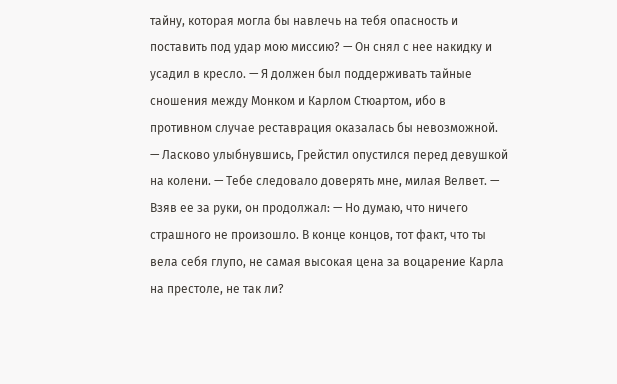тайну, которая могла бы навлечь на тебя опасность и поставить под удар мою миссию? — Он снял с нее накидку и усадил в кресло. — Я должен был поддерживать тайные сношения между Монком и Карлом Стюартом, ибо в противном случае реставрация оказалась бы невозможной. — Ласково улыбнувшись, Грейстил опустился перед девушкой на колени. — Тебе следовало доверять мне, милая Велвет. — Взяв ее за руки, он продолжал: — Но думаю, что ничего страшного не произошло. В конце концов, тот факт, что ты вела себя глупо, не самая высокая цена за воцарение Карла на престоле, не так ли?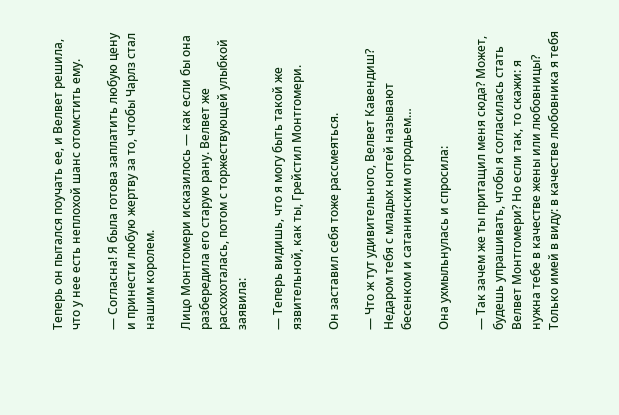Теперь он пытался поучать ее, и Велвет решила, что у нее есть неплохой шанс отомстить ему.

— Согласна! Я была готова заплатить любую цену и принести любую жертву за то, чтобы Чарлз стал нашим королем.

Лицо Монтгомери исказилось — как если бы она разбередила его старую рану. Велвет же расхохоталась, потом с торжествующей улыбкой заявила:

— Теперь видишь, что я могу быть такой же язвительной, как ты, Грейстил Монтгомери.

Он заставил себя тоже рассмеяться.

— Что ж тут удивительного, Велвет Кавендиш? Недаром тебя с младых ногтей называют бесенком и сатанинским отродьем…

Она ухмыльнулась и спросила:

— Так зачем же ты притащил меня сюда? Может, будешь упрашивать, чтобы я согласилась стать Велвет Монтгомери? Но если так, то скажи: я нужна тебе в качестве жены или любовницы? Только имей в виду: в качестве любовника я тебя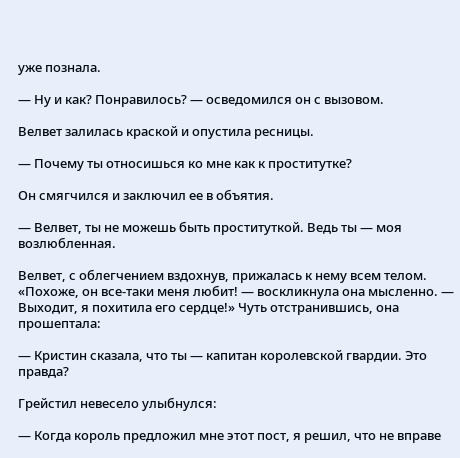уже познала.

— Ну и как? Понравилось? — осведомился он с вызовом.

Велвет залилась краской и опустила ресницы.

— Почему ты относишься ко мне как к проститутке?

Он смягчился и заключил ее в объятия.

— Велвет, ты не можешь быть проституткой. Ведь ты — моя возлюбленная.

Велвет, с облегчением вздохнув, прижалась к нему всем телом. «Похоже, он все-таки меня любит! — воскликнула она мысленно. — Выходит, я похитила его сердце!» Чуть отстранившись, она прошептала:

— Кристин сказала, что ты — капитан королевской гвардии. Это правда?

Грейстил невесело улыбнулся:

— Когда король предложил мне этот пост, я решил, что не вправе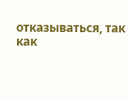отказываться, так как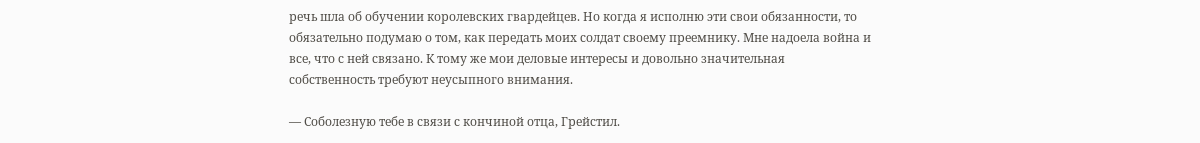речь шла об обучении королевских гвардейцев. Но когда я исполню эти свои обязанности, то обязательно подумаю о том, как передать моих солдат своему преемнику. Мне надоела война и все, что с ней связано. К тому же мои деловые интересы и довольно значительная собственность требуют неусыпного внимания.

— Соболезную тебе в связи с кончиной отца, Грейстил.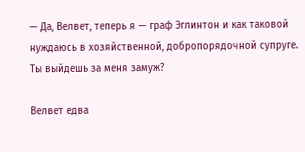— Да, Велвет, теперь я — граф Эглинтон и как таковой нуждаюсь в хозяйственной, добропорядочной супруге. Ты выйдешь за меня замуж?

Велвет едва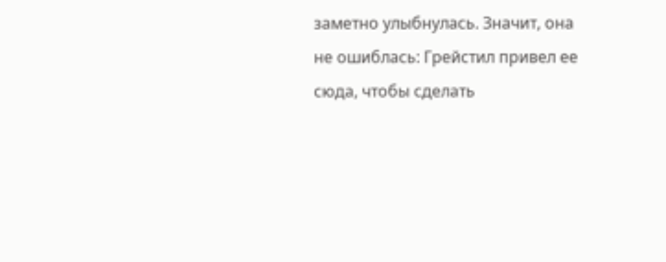заметно улыбнулась. Значит, она не ошиблась: Грейстил привел ее сюда, чтобы сделать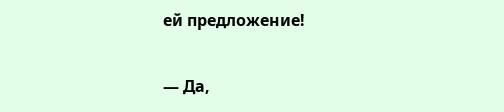ей предложение!

— Да,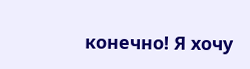конечно! Я хочу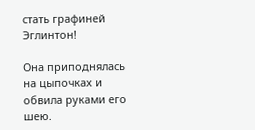стать графиней Эглинтон!

Она приподнялась на цыпочках и обвила руками его шею.